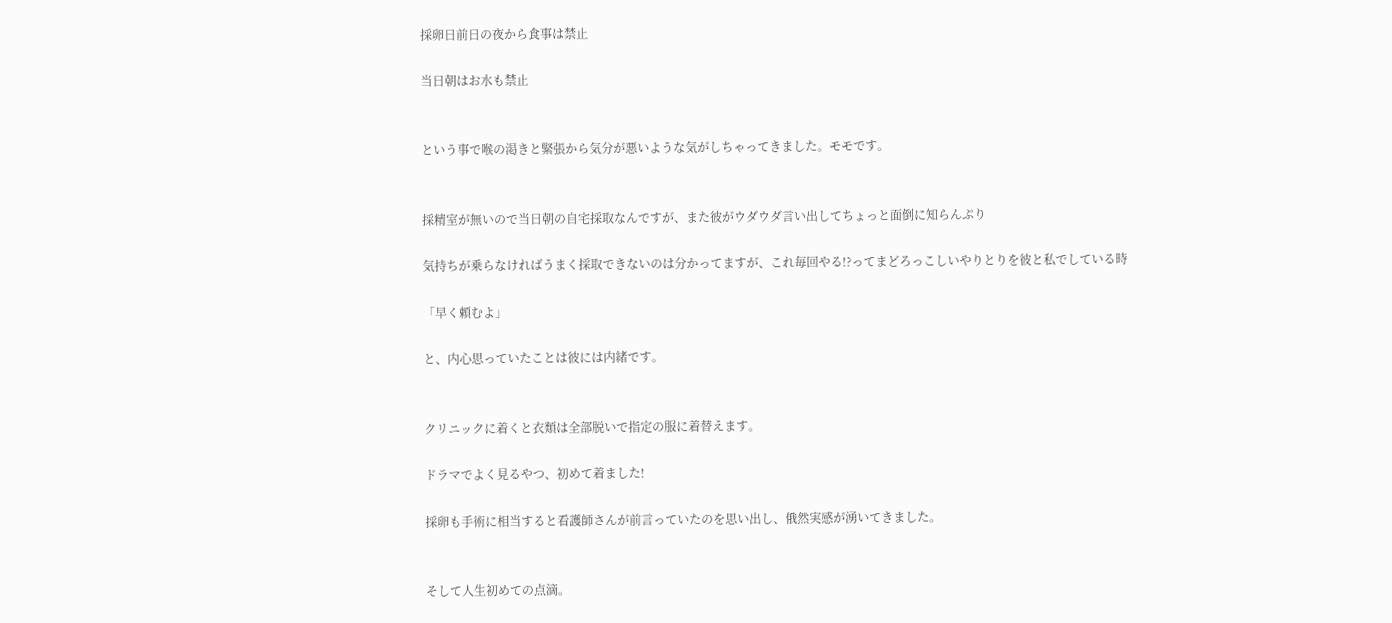採卵日前日の夜から食事は禁止

当日朝はお水も禁止


という事で喉の渇きと緊張から気分が悪いような気がしちゃってきました。モモです。


採精室が無いので当日朝の自宅採取なんですが、また彼がウダウダ言い出してちょっと面倒に知らんぷり

気持ちが乗らなければうまく採取できないのは分かってますが、これ毎回やる!?ってまどろっこしいやりとりを彼と私でしている時

「早く頼むよ」

と、内心思っていたことは彼には内緒です。


クリニックに着くと衣類は全部脱いで指定の服に着替えます。

ドラマでよく見るやつ、初めて着ました!

採卵も手術に相当すると看護師さんが前言っていたのを思い出し、俄然実感が湧いてきました。


そして人生初めての点滴。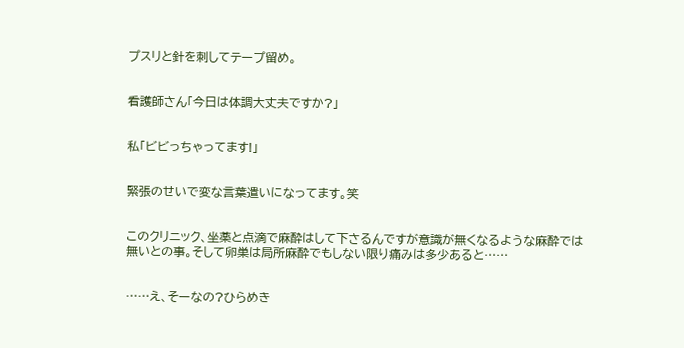プスリと針を刺してテープ留め。


看護師さん「今日は体調大丈夫ですか?」


私「ビビっちゃってます!」


緊張のせいで変な言葉遣いになってます。笑


このクリニック、坐薬と点滴で麻酔はして下さるんですが意識が無くなるような麻酔では無いとの事。そして卵巣は局所麻酔でもしない限り痛みは多少あると……


……え、そーなの?ひらめき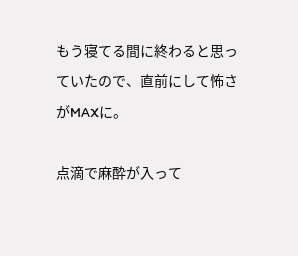もう寝てる間に終わると思っていたので、直前にして怖さがMAXに。

点滴で麻酔が入って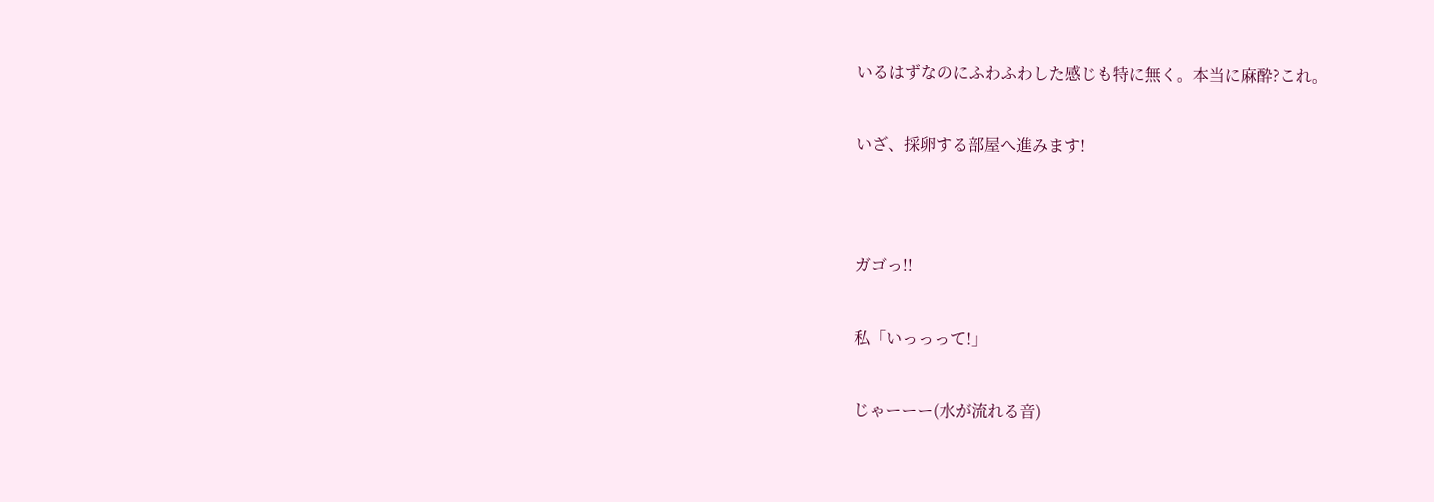いるはずなのにふわふわした感じも特に無く。本当に麻酔?これ。


いざ、採卵する部屋へ進みます!




ガゴっ!!


私「いっっって!」


じゃーーー(水が流れる音)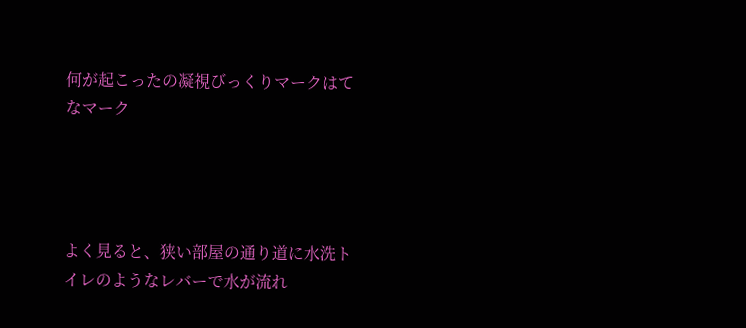何が起こったの凝視びっくりマークはてなマーク




よく見ると、狭い部屋の通り道に水洗トイレのようなレバーで水が流れ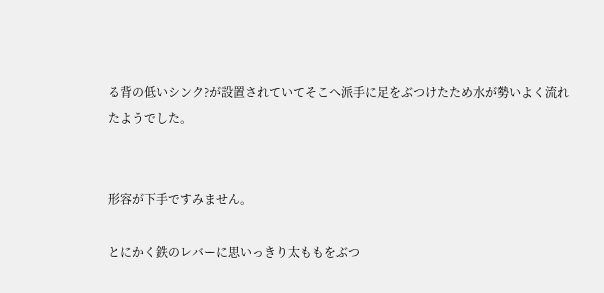る背の低いシンク?が設置されていてそこへ派手に足をぶつけたため水が勢いよく流れたようでした。


形容が下手ですみません。

とにかく鉄のレバーに思いっきり太ももをぶつ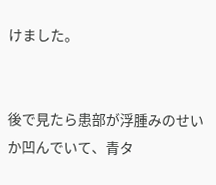けました。


後で見たら患部が浮腫みのせいか凹んでいて、青タ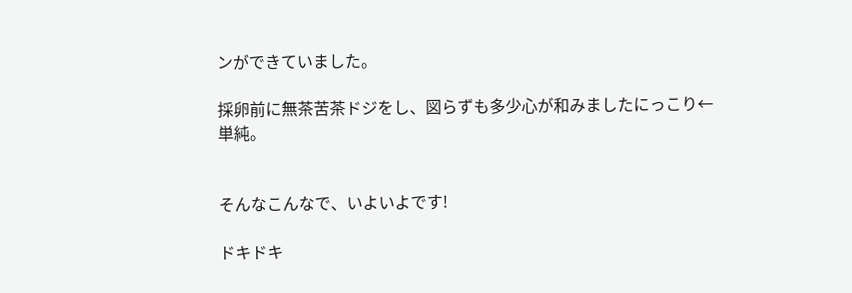ンができていました。

採卵前に無茶苦茶ドジをし、図らずも多少心が和みましたにっこり←単純。


そんなこんなで、いよいよです!

ドキドキ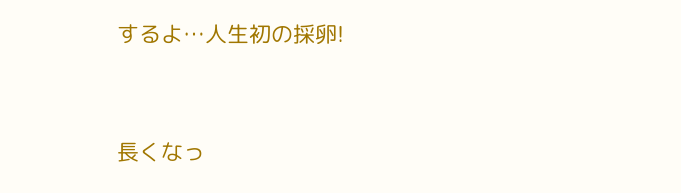するよ…人生初の採卵!


長くなっ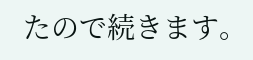たので続きます。